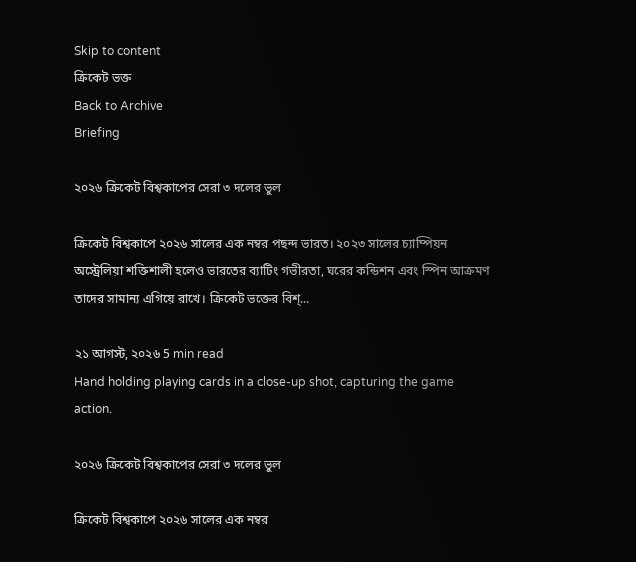Skip to content
ক্রিকেট ভক্ত
Back to Archive
Briefing

২০২৬ ক্রিকেট বিশ্বকাপের সেরা ৩ দলের ভুল

ক্রিকেট বিশ্বকাপে ২০২৬ সালের এক নম্বর পছন্দ ভারত। ২০২৩ সালের চ্যাম্পিয়ন অস্ট্রেলিয়া শক্তিশালী হলেও ভারতের ব্যাটিং গভীরতা, ঘরের কন্ডিশন এবং স্পিন আক্রমণ তাদের সামান্য এগিয়ে রাখে। ক্রিকেট ভক্তের বিশ্...

২১ আগস্ট, ২০২৬ 5 min read
Hand holding playing cards in a close-up shot, capturing the game action.

২০২৬ ক্রিকেট বিশ্বকাপের সেরা ৩ দলের ভুল

ক্রিকেট বিশ্বকাপে ২০২৬ সালের এক নম্বর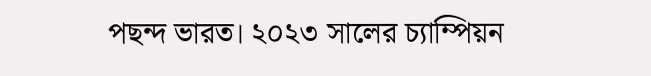পছন্দ ভারত। ২০২৩ সালের চ্যাম্পিয়ন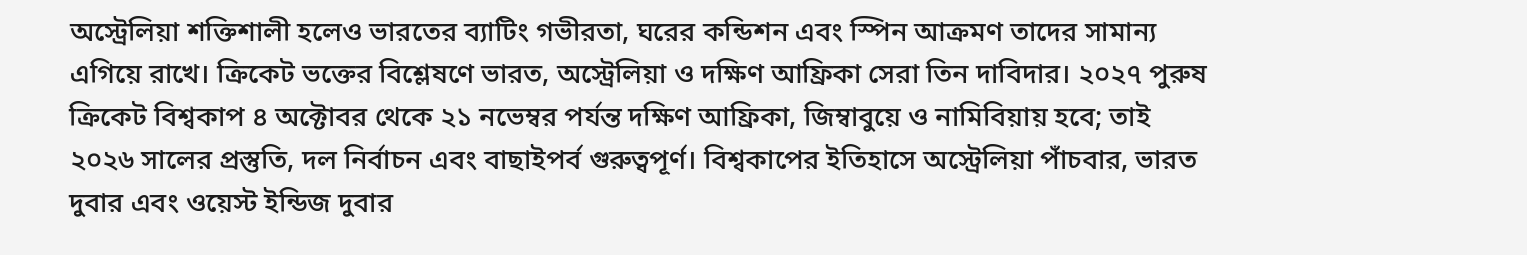অস্ট্রেলিয়া শক্তিশালী হলেও ভারতের ব্যাটিং গভীরতা, ঘরের কন্ডিশন এবং স্পিন আক্রমণ তাদের সামান্য এগিয়ে রাখে। ক্রিকেট ভক্তের বিশ্লেষণে ভারত, অস্ট্রেলিয়া ও দক্ষিণ আফ্রিকা সেরা তিন দাবিদার। ২০২৭ পুরুষ ক্রিকেট বিশ্বকাপ ৪ অক্টোবর থেকে ২১ নভেম্বর পর্যন্ত দক্ষিণ আফ্রিকা, জিম্বাবুয়ে ও নামিবিয়ায় হবে; তাই ২০২৬ সালের প্রস্তুতি, দল নির্বাচন এবং বাছাইপর্ব গুরুত্বপূর্ণ। বিশ্বকাপের ইতিহাসে অস্ট্রেলিয়া পাঁচবার, ভারত দুবার এবং ওয়েস্ট ইন্ডিজ দুবার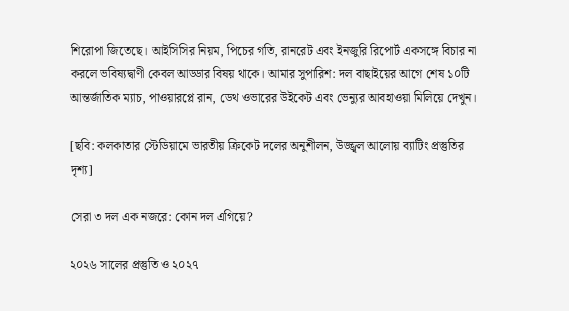শিরোপা জিতেছে। আইসিসির নিয়ম, পিচের গতি, রানরেট এবং ইনজুরি রিপোর্ট একসঙ্গে বিচার না করলে ভবিষ্যদ্বাণী কেবল আড্ডার বিষয় থাকে। আমার সুপারিশ: দল বাছাইয়ের আগে শেষ ১০টি আন্তর্জাতিক ম্যাচ, পাওয়ারপ্লে রান, ডেথ ওভারের উইকেট এবং ভেন্যুর আবহাওয়া মিলিয়ে দেখুন।

[ছবি: কলকাতার স্টেডিয়ামে ভারতীয় ক্রিকেট দলের অনুশীলন, উজ্জ্বল আলোয় ব্যাটিং প্রস্তুতির দৃশ্য]

সেরা ৩ দল এক নজরে: কোন দল এগিয়ে?

২০২৬ সালের প্রস্তুতি ও ২০২৭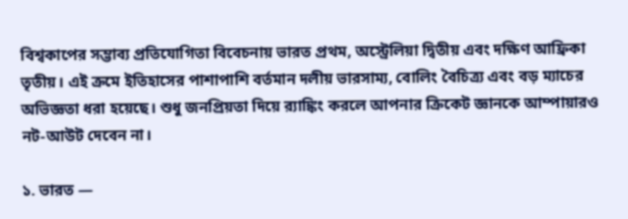বিশ্বকাপের সম্ভাব্য প্রতিযোগিতা বিবেচনায় ভারত প্রথম, অস্ট্রেলিয়া দ্বিতীয় এবং দক্ষিণ আফ্রিকা তৃতীয়। এই ক্রমে ইতিহাসের পাশাপাশি বর্তমান দলীয় ভারসাম্য, বোলিং বৈচিত্র্য এবং বড় ম্যাচের অভিজ্ঞতা ধরা হয়েছে। শুধু জনপ্রিয়তা দিয়ে র‌্যাঙ্কিং করলে আপনার ক্রিকেট জ্ঞানকে আম্পায়ারও নট-আউট দেবেন না।

১. ভারত —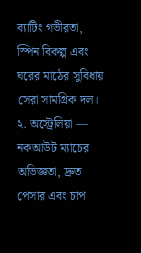ব্যাটিং গভীরতা, স্পিন বিকল্প এবং ঘরের মাঠের সুবিধায় সেরা সামগ্রিক দল।
২. অস্ট্রেলিয়া — নকআউট ম্যাচের অভিজ্ঞতা, দ্রুত পেসার এবং চাপ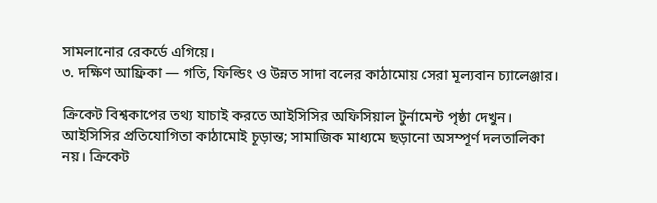সামলানোর রেকর্ডে এগিয়ে।
৩. দক্ষিণ আফ্রিকা — গতি, ফিল্ডিং ও উন্নত সাদা বলের কাঠামোয় সেরা মূল্যবান চ্যালেঞ্জার।

ক্রিকেট বিশ্বকাপের তথ্য যাচাই করতে আইসিসির অফিসিয়াল টুর্নামেন্ট পৃষ্ঠা দেখুন। আইসিসির প্রতিযোগিতা কাঠামোই চূড়ান্ত; সামাজিক মাধ্যমে ছড়ানো অসম্পূর্ণ দলতালিকা নয়। ক্রিকেট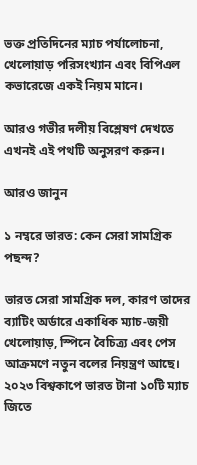ভক্ত প্রতিদিনের ম্যাচ পর্যালোচনা, খেলোয়াড় পরিসংখ্যান এবং বিপিএল কভারেজে একই নিয়ম মানে।

আরও গভীর দলীয় বিশ্লেষণ দেখতে এখনই এই পথটি অনুসরণ করুন।

আরও জানুন

১ নম্বরে ভারত: কেন সেরা সামগ্রিক পছন্দ?

ভারত সেরা সামগ্রিক দল, কারণ তাদের ব্যাটিং অর্ডারে একাধিক ম্যাচ-জয়ী খেলোয়াড়, স্পিনে বৈচিত্র্য এবং পেস আক্রমণে নতুন বলের নিয়ন্ত্রণ আছে। ২০২৩ বিশ্বকাপে ভারত টানা ১০টি ম্যাচ জিতে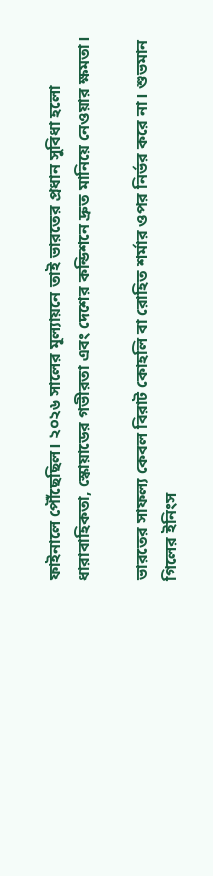ফাইনালে পৌঁছেছিল। ২০২৬ সালের মূল্যায়নে তাই ভারতের প্রধান সুবিধা হলো ধারাবাহিকতা, স্কোয়াডের গভীরতা এবং দেশের কন্ডিশনে দ্রুত মানিয়ে নেওয়ার ক্ষমতা।

ভারতের সাফল্য কেবল বিরাট কোহলি বা রোহিত শর্মার ওপর নির্ভর করে না। শুভমান গিলের ইনিংস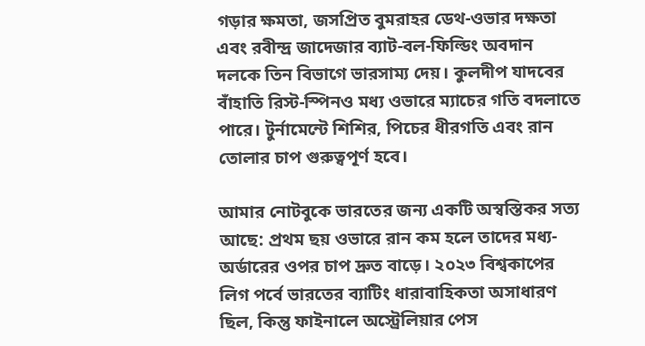গড়ার ক্ষমতা, জসপ্রিত বুমরাহর ডেথ-ওভার দক্ষতা এবং রবীন্দ্র জাদেজার ব্যাট-বল-ফিল্ডিং অবদান দলকে তিন বিভাগে ভারসাম্য দেয়। কুলদীপ যাদবের বাঁহাতি রিস্ট-স্পিনও মধ্য ওভারে ম্যাচের গতি বদলাতে পারে। টুর্নামেন্টে শিশির, পিচের ধীরগতি এবং রান তোলার চাপ গুরুত্বপূর্ণ হবে।

আমার নোটবুকে ভারতের জন্য একটি অস্বস্তিকর সত্য আছে: প্রথম ছয় ওভারে রান কম হলে তাদের মধ্য-অর্ডারের ওপর চাপ দ্রুত বাড়ে। ২০২৩ বিশ্বকাপের লিগ পর্বে ভারতের ব্যাটিং ধারাবাহিকতা অসাধারণ ছিল, কিন্তু ফাইনালে অস্ট্রেলিয়ার পেস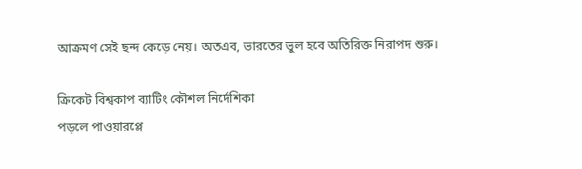আক্রমণ সেই ছন্দ কেড়ে নেয়। অতএব, ভারতের ভুল হবে অতিরিক্ত নিরাপদ শুরু।

ক্রিকেট বিশ্বকাপ ব্যাটিং কৌশল নির্দেশিকা
পড়লে পাওয়ারপ্লে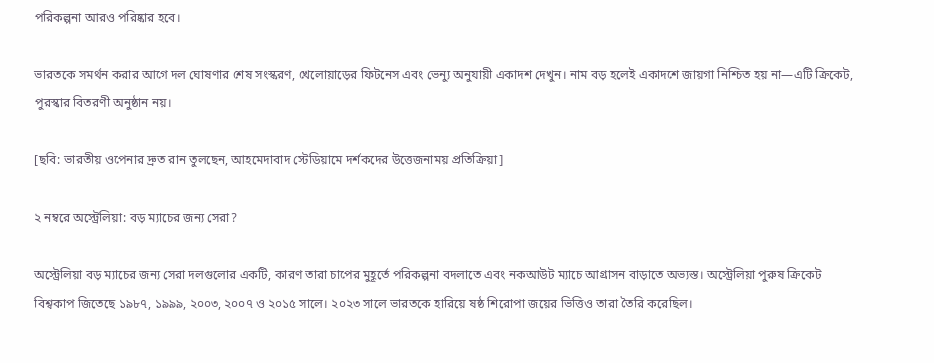পরিকল্পনা আরও পরিষ্কার হবে।

ভারতকে সমর্থন করার আগে দল ঘোষণার শেষ সংস্করণ, খেলোয়াড়ের ফিটনেস এবং ভেন্যু অনুযায়ী একাদশ দেখুন। নাম বড় হলেই একাদশে জায়গা নিশ্চিত হয় না—এটি ক্রিকেট, পুরস্কার বিতরণী অনুষ্ঠান নয়।

[ছবি: ভারতীয় ওপেনার দ্রুত রান তুলছেন, আহমেদাবাদ স্টেডিয়ামে দর্শকদের উত্তেজনাময় প্রতিক্রিয়া]

২ নম্বরে অস্ট্রেলিয়া: বড় ম্যাচের জন্য সেরা?

অস্ট্রেলিয়া বড় ম্যাচের জন্য সেরা দলগুলোর একটি, কারণ তারা চাপের মুহূর্তে পরিকল্পনা বদলাতে এবং নকআউট ম্যাচে আগ্রাসন বাড়াতে অভ্যস্ত। অস্ট্রেলিয়া পুরুষ ক্রিকেট বিশ্বকাপ জিতেছে ১৯৮৭, ১৯৯৯, ২০০৩, ২০০৭ ও ২০১৫ সালে। ২০২৩ সালে ভারতকে হারিয়ে ষষ্ঠ শিরোপা জয়ের ভিত্তিও তারা তৈরি করেছিল।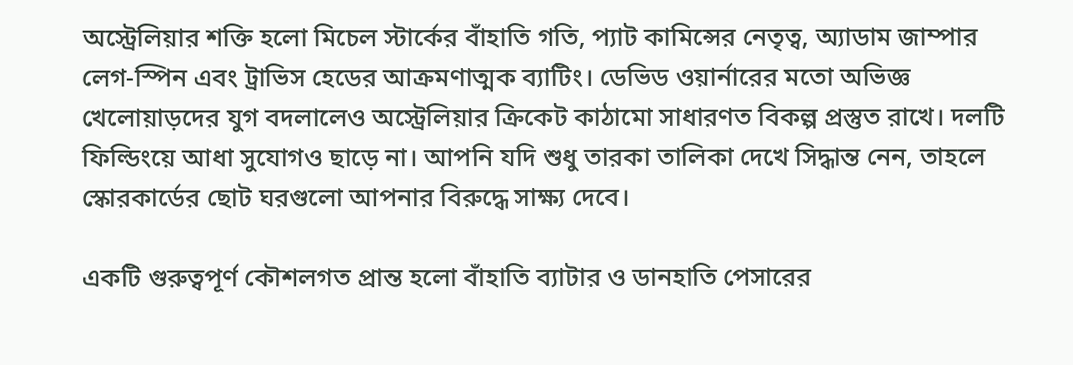অস্ট্রেলিয়ার শক্তি হলো মিচেল স্টার্কের বাঁহাতি গতি, প্যাট কামিন্সের নেতৃত্ব, অ্যাডাম জাম্পার লেগ-স্পিন এবং ট্রাভিস হেডের আক্রমণাত্মক ব্যাটিং। ডেভিড ওয়ার্নারের মতো অভিজ্ঞ খেলোয়াড়দের যুগ বদলালেও অস্ট্রেলিয়ার ক্রিকেট কাঠামো সাধারণত বিকল্প প্রস্তুত রাখে। দলটি ফিল্ডিংয়ে আধা সুযোগও ছাড়ে না। আপনি যদি শুধু তারকা তালিকা দেখে সিদ্ধান্ত নেন, তাহলে স্কোরকার্ডের ছোট ঘরগুলো আপনার বিরুদ্ধে সাক্ষ্য দেবে।

একটি গুরুত্বপূর্ণ কৌশলগত প্রান্ত হলো বাঁহাতি ব্যাটার ও ডানহাতি পেসারের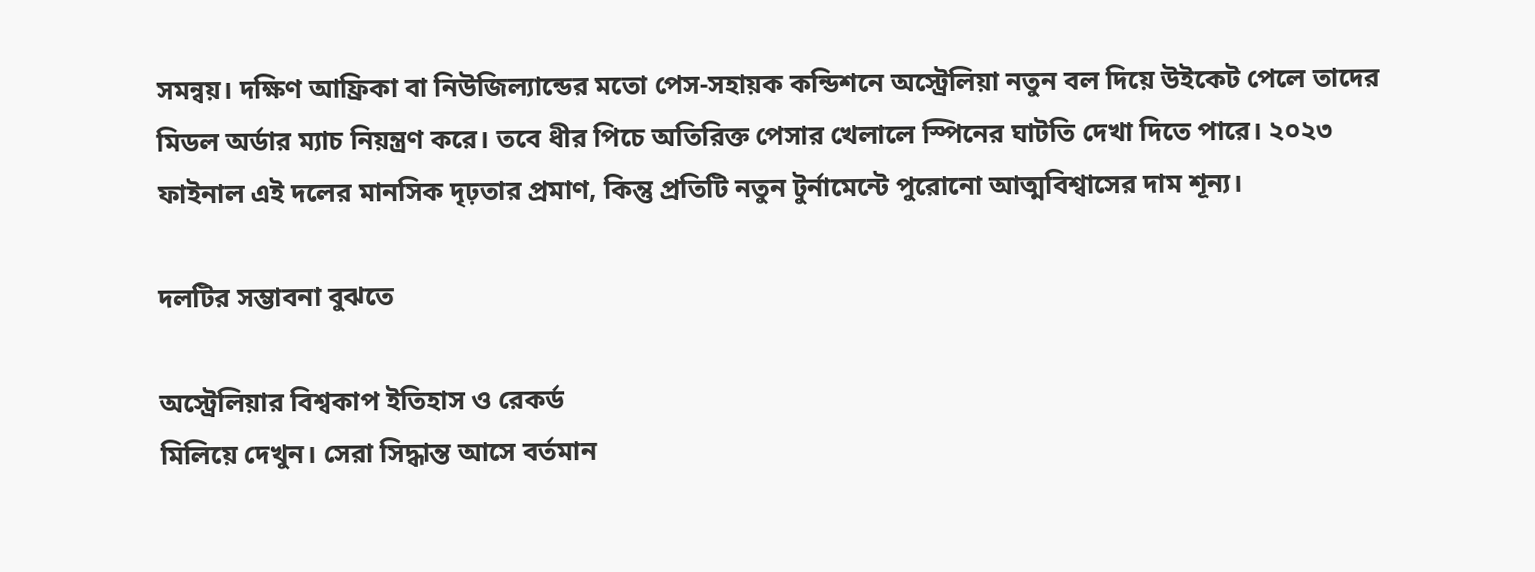সমন্বয়। দক্ষিণ আফ্রিকা বা নিউজিল্যান্ডের মতো পেস-সহায়ক কন্ডিশনে অস্ট্রেলিয়া নতুন বল দিয়ে উইকেট পেলে তাদের মিডল অর্ডার ম্যাচ নিয়ন্ত্রণ করে। তবে ধীর পিচে অতিরিক্ত পেসার খেলালে স্পিনের ঘাটতি দেখা দিতে পারে। ২০২৩ ফাইনাল এই দলের মানসিক দৃঢ়তার প্রমাণ, কিন্তু প্রতিটি নতুন টুর্নামেন্টে পুরোনো আত্মবিশ্বাসের দাম শূন্য।

দলটির সম্ভাবনা বুঝতে

অস্ট্রেলিয়ার বিশ্বকাপ ইতিহাস ও রেকর্ড
মিলিয়ে দেখুন। সেরা সিদ্ধান্ত আসে বর্তমান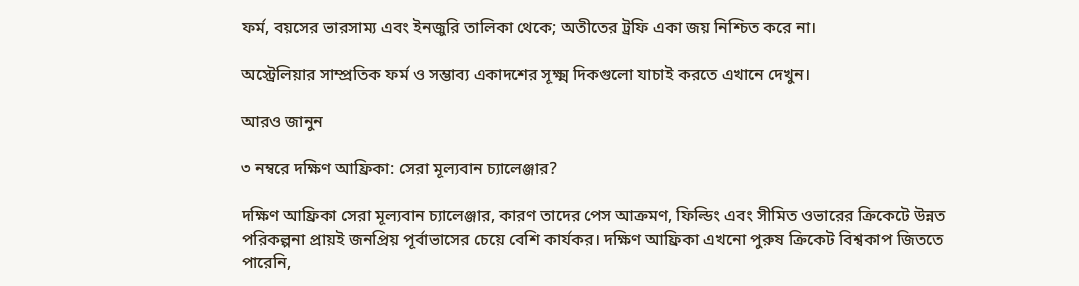ফর্ম, বয়সের ভারসাম্য এবং ইনজুরি তালিকা থেকে; অতীতের ট্রফি একা জয় নিশ্চিত করে না।

অস্ট্রেলিয়ার সাম্প্রতিক ফর্ম ও সম্ভাব্য একাদশের সূক্ষ্ম দিকগুলো যাচাই করতে এখানে দেখুন।

আরও জানুন

৩ নম্বরে দক্ষিণ আফ্রিকা: সেরা মূল্যবান চ্যালেঞ্জার?

দক্ষিণ আফ্রিকা সেরা মূল্যবান চ্যালেঞ্জার, কারণ তাদের পেস আক্রমণ, ফিল্ডিং এবং সীমিত ওভারের ক্রিকেটে উন্নত পরিকল্পনা প্রায়ই জনপ্রিয় পূর্বাভাসের চেয়ে বেশি কার্যকর। দক্ষিণ আফ্রিকা এখনো পুরুষ ক্রিকেট বিশ্বকাপ জিততে পারেনি,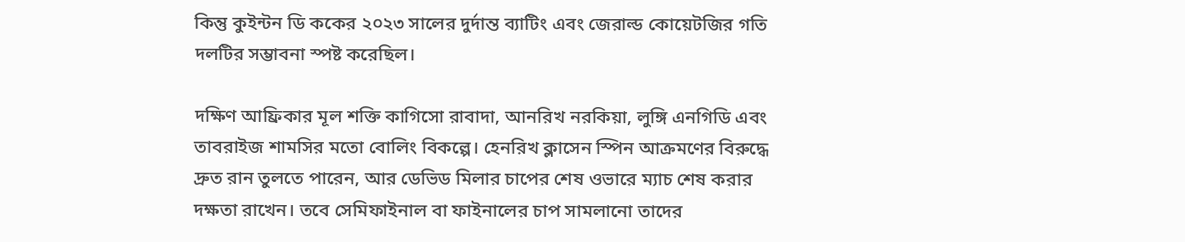কিন্তু কুইন্টন ডি ককের ২০২৩ সালের দুর্দান্ত ব্যাটিং এবং জেরাল্ড কোয়েটজির গতি দলটির সম্ভাবনা স্পষ্ট করেছিল।

দক্ষিণ আফ্রিকার মূল শক্তি কাগিসো রাবাদা, আনরিখ নরকিয়া, লুঙ্গি এনগিডি এবং তাবরাইজ শামসির মতো বোলিং বিকল্পে। হেনরিখ ক্লাসেন স্পিন আক্রমণের বিরুদ্ধে দ্রুত রান তুলতে পারেন, আর ডেভিড মিলার চাপের শেষ ওভারে ম্যাচ শেষ করার দক্ষতা রাখেন। তবে সেমিফাইনাল বা ফাইনালের চাপ সামলানো তাদের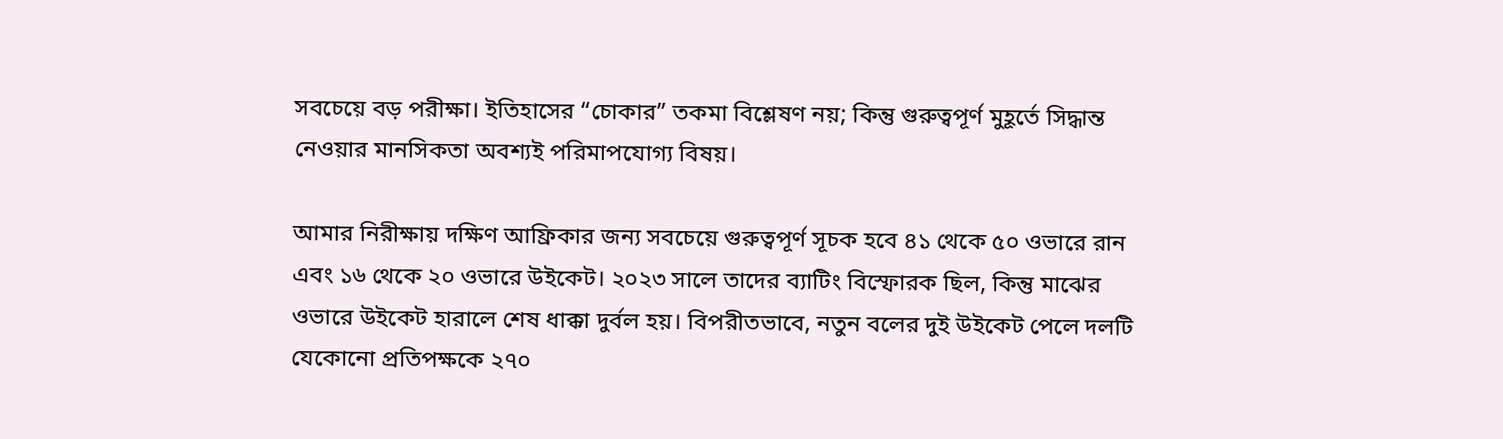সবচেয়ে বড় পরীক্ষা। ইতিহাসের “চোকার” তকমা বিশ্লেষণ নয়; কিন্তু গুরুত্বপূর্ণ মুহূর্তে সিদ্ধান্ত নেওয়ার মানসিকতা অবশ্যই পরিমাপযোগ্য বিষয়।

আমার নিরীক্ষায় দক্ষিণ আফ্রিকার জন্য সবচেয়ে গুরুত্বপূর্ণ সূচক হবে ৪১ থেকে ৫০ ওভারে রান এবং ১৬ থেকে ২০ ওভারে উইকেট। ২০২৩ সালে তাদের ব্যাটিং বিস্ফোরক ছিল, কিন্তু মাঝের ওভারে উইকেট হারালে শেষ ধাক্কা দুর্বল হয়। বিপরীতভাবে, নতুন বলের দুই উইকেট পেলে দলটি যেকোনো প্রতিপক্ষকে ২৭০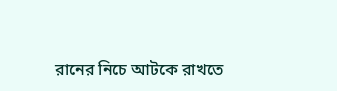রানের নিচে আটকে রাখতে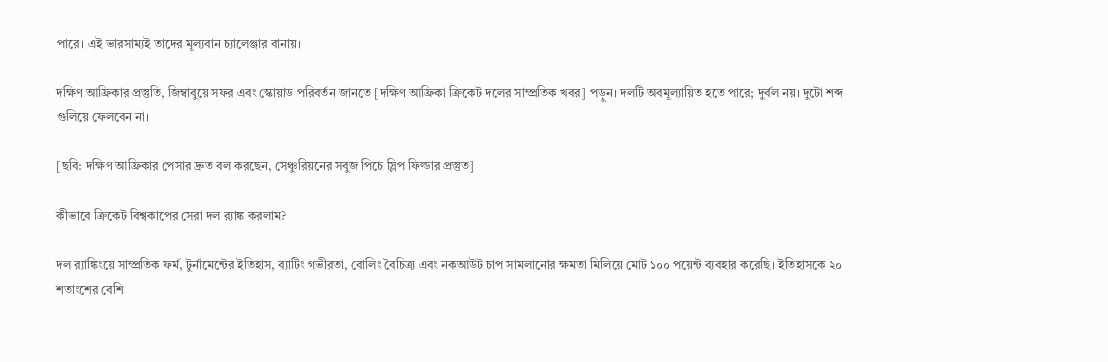পারে। এই ভারসাম্যই তাদের মূল্যবান চ্যালেঞ্জার বানায়।

দক্ষিণ আফ্রিকার প্রস্তুতি, জিম্বাবুয়ে সফর এবং স্কোয়াড পরিবর্তন জানতে [দক্ষিণ আফ্রিকা ক্রিকেট দলের সাম্প্রতিক খবর] পড়ুন। দলটি অবমূল্যায়িত হতে পারে; দুর্বল নয়। দুটো শব্দ গুলিয়ে ফেলবেন না।

[ছবি: দক্ষিণ আফ্রিকার পেসার দ্রুত বল করছেন, সেঞ্চুরিয়নের সবুজ পিচে স্লিপ ফিল্ডার প্রস্তুত]

কীভাবে ক্রিকেট বিশ্বকাপের সেরা দল র‌্যাঙ্ক করলাম?

দল র‌্যাঙ্কিংয়ে সাম্প্রতিক ফর্ম, টুর্নামেন্টের ইতিহাস, ব্যাটিং গভীরতা, বোলিং বৈচিত্র্য এবং নকআউট চাপ সামলানোর ক্ষমতা মিলিয়ে মোট ১০০ পয়েন্ট ব্যবহার করেছি। ইতিহাসকে ২০ শতাংশের বেশি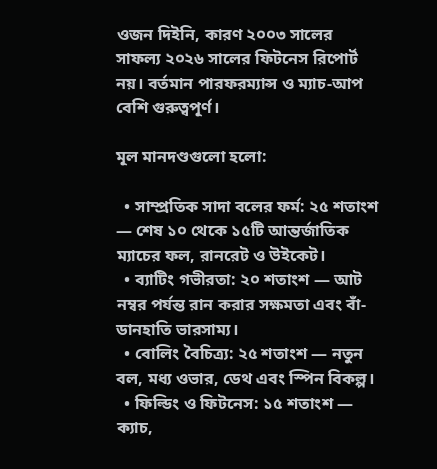ওজন দিইনি, কারণ ২০০৩ সালের সাফল্য ২০২৬ সালের ফিটনেস রিপোর্ট নয়। বর্তমান পারফরম্যান্স ও ম্যাচ-আপ বেশি গুরুত্বপূর্ণ।

মূল মানদণ্ডগুলো হলো:

  • সাম্প্রতিক সাদা বলের ফর্ম: ২৫ শতাংশ — শেষ ১০ থেকে ১৫টি আন্তর্জাতিক ম্যাচের ফল, রানরেট ও উইকেট।
  • ব্যাটিং গভীরতা: ২০ শতাংশ — আট নম্বর পর্যন্ত রান করার সক্ষমতা এবং বাঁ-ডানহাতি ভারসাম্য।
  • বোলিং বৈচিত্র্য: ২৫ শতাংশ — নতুন বল, মধ্য ওভার, ডেথ এবং স্পিন বিকল্প।
  • ফিল্ডিং ও ফিটনেস: ১৫ শতাংশ — ক্যাচ,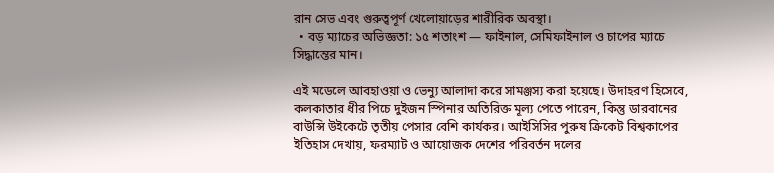রান সেভ এবং গুরুত্বপূর্ণ খেলোয়াড়ের শারীরিক অবস্থা।
  • বড় ম্যাচের অভিজ্ঞতা: ১৫ শতাংশ — ফাইনাল, সেমিফাইনাল ও চাপের ম্যাচে সিদ্ধান্তের মান।

এই মডেলে আবহাওয়া ও ভেন্যু আলাদা করে সামঞ্জস্য করা হয়েছে। উদাহরণ হিসেবে, কলকাতার ধীর পিচে দুইজন স্পিনার অতিরিক্ত মূল্য পেতে পারেন, কিন্তু ডারবানের বাউন্সি উইকেটে তৃতীয় পেসার বেশি কার্যকর। আইসিসির পুরুষ ক্রিকেট বিশ্বকাপের ইতিহাস দেখায়, ফরম্যাট ও আয়োজক দেশের পরিবর্তন দলের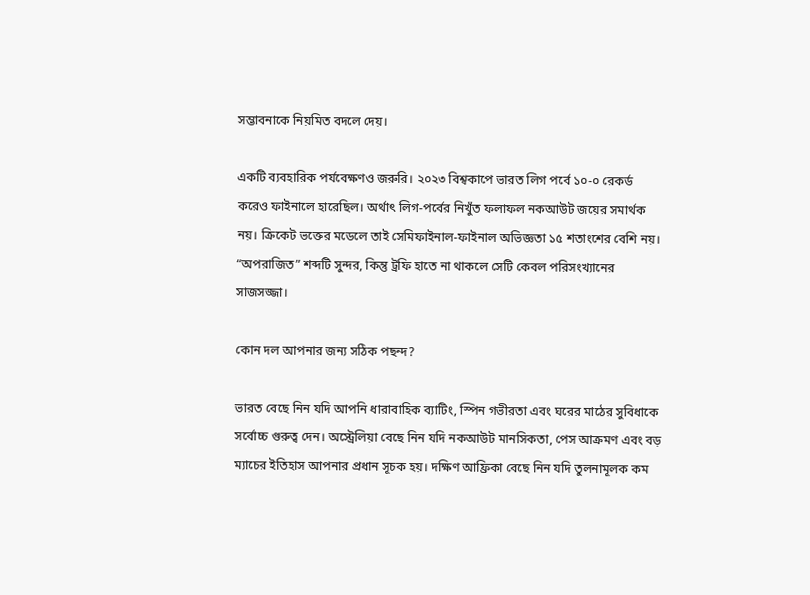সম্ভাবনাকে নিয়মিত বদলে দেয়।

একটি ব্যবহারিক পর্যবেক্ষণও জরুরি। ২০২৩ বিশ্বকাপে ভারত লিগ পর্বে ১০-০ রেকর্ড করেও ফাইনালে হারেছিল। অর্থাৎ লিগ-পর্বের নিখুঁত ফলাফল নকআউট জয়ের সমার্থক নয়। ক্রিকেট ভক্তের মডেলে তাই সেমিফাইনাল-ফাইনাল অভিজ্ঞতা ১৫ শতাংশের বেশি নয়। “অপরাজিত” শব্দটি সুন্দর, কিন্তু ট্রফি হাতে না থাকলে সেটি কেবল পরিসংখ্যানের সাজসজ্জা।

কোন দল আপনার জন্য সঠিক পছন্দ?

ভারত বেছে নিন যদি আপনি ধারাবাহিক ব্যাটিং, স্পিন গভীরতা এবং ঘরের মাঠের সুবিধাকে সর্বোচ্চ গুরুত্ব দেন। অস্ট্রেলিয়া বেছে নিন যদি নকআউট মানসিকতা, পেস আক্রমণ এবং বড় ম্যাচের ইতিহাস আপনার প্রধান সূচক হয়। দক্ষিণ আফ্রিকা বেছে নিন যদি তুলনামূলক কম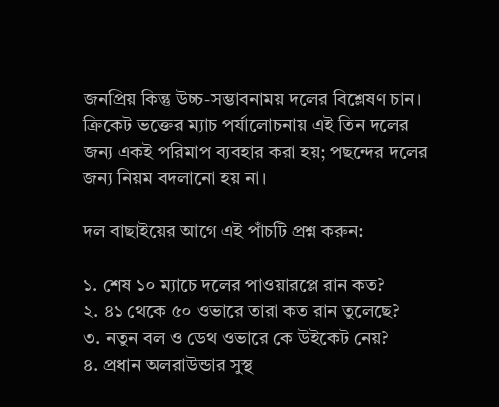জনপ্রিয় কিন্তু উচ্চ-সম্ভাবনাময় দলের বিশ্লেষণ চান। ক্রিকেট ভক্তের ম্যাচ পর্যালোচনায় এই তিন দলের জন্য একই পরিমাপ ব্যবহার করা হয়; পছন্দের দলের জন্য নিয়ম বদলানো হয় না।

দল বাছাইয়ের আগে এই পাঁচটি প্রশ্ন করুন:

১. শেষ ১০ ম্যাচে দলের পাওয়ারপ্লে রান কত?
২. ৪১ থেকে ৫০ ওভারে তারা কত রান তুলেছে?
৩. নতুন বল ও ডেথ ওভারে কে উইকেট নেয়?
৪. প্রধান অলরাউন্ডার সুস্থ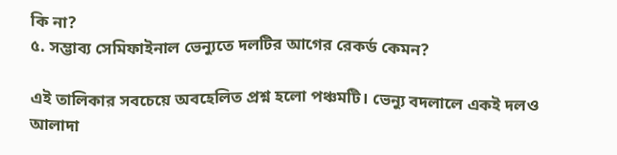কি না?
৫. সম্ভাব্য সেমিফাইনাল ভেন্যুতে দলটির আগের রেকর্ড কেমন?

এই তালিকার সবচেয়ে অবহেলিত প্রশ্ন হলো পঞ্চমটি। ভেন্যু বদলালে একই দলও আলাদা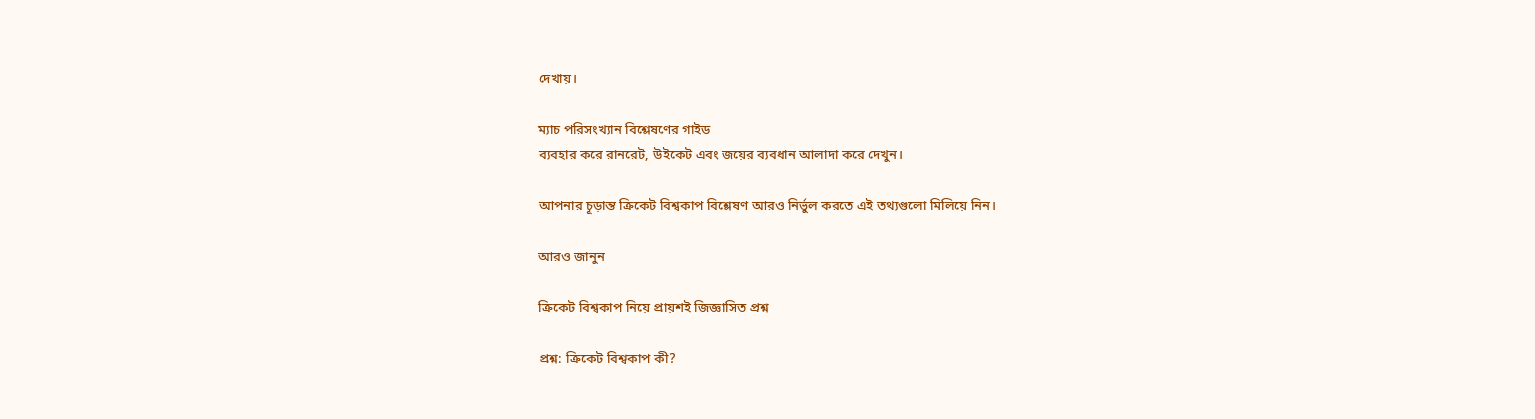দেখায়।

ম্যাচ পরিসংখ্যান বিশ্লেষণের গাইড
ব্যবহার করে রানরেট, উইকেট এবং জয়ের ব্যবধান আলাদা করে দেখুন।

আপনার চূড়ান্ত ক্রিকেট বিশ্বকাপ বিশ্লেষণ আরও নির্ভুল করতে এই তথ্যগুলো মিলিয়ে নিন।

আরও জানুন

ক্রিকেট বিশ্বকাপ নিয়ে প্রায়শই জিজ্ঞাসিত প্রশ্ন

প্রশ্ন: ক্রিকেট বিশ্বকাপ কী?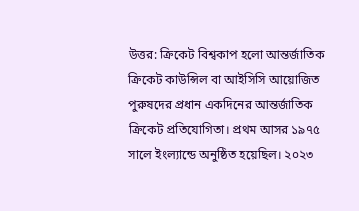উত্তর: ক্রিকেট বিশ্বকাপ হলো আন্তর্জাতিক ক্রিকেট কাউন্সিল বা আইসিসি আয়োজিত পুরুষদের প্রধান একদিনের আন্তর্জাতিক ক্রিকেট প্রতিযোগিতা। প্রথম আসর ১৯৭৫ সালে ইংল্যান্ডে অনুষ্ঠিত হয়েছিল। ২০২৩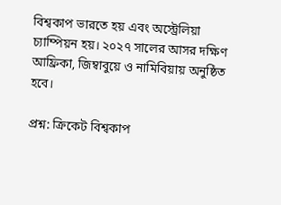বিশ্বকাপ ভারতে হয় এবং অস্ট্রেলিয়া চ্যাম্পিয়ন হয়। ২০২৭ সালের আসর দক্ষিণ আফ্রিকা, জিম্বাবুয়ে ও নামিবিয়ায় অনুষ্ঠিত হবে।

প্রশ্ন: ক্রিকেট বিশ্বকাপ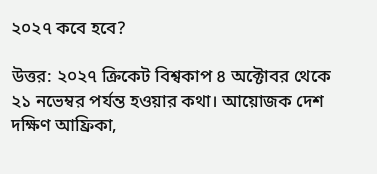২০২৭ কবে হবে?

উত্তর: ২০২৭ ক্রিকেট বিশ্বকাপ ৪ অক্টোবর থেকে ২১ নভেম্বর পর্যন্ত হওয়ার কথা। আয়োজক দেশ দক্ষিণ আফ্রিকা,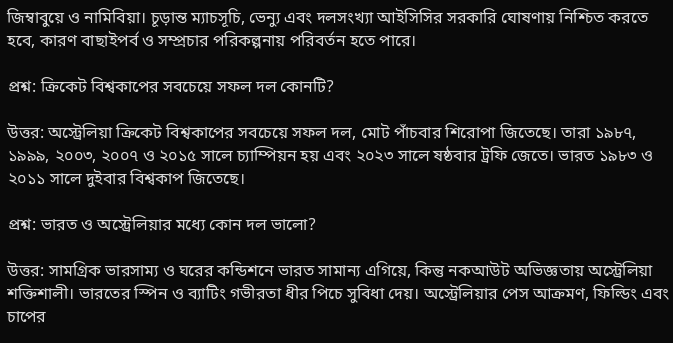জিম্বাবুয়ে ও নামিবিয়া। চূড়ান্ত ম্যাচসূচি, ভেন্যু এবং দলসংখ্যা আইসিসির সরকারি ঘোষণায় নিশ্চিত করতে হবে, কারণ বাছাইপর্ব ও সম্প্রচার পরিকল্পনায় পরিবর্তন হতে পারে।

প্রশ্ন: ক্রিকেট বিশ্বকাপের সবচেয়ে সফল দল কোনটি?

উত্তর: অস্ট্রেলিয়া ক্রিকেট বিশ্বকাপের সবচেয়ে সফল দল, মোট পাঁচবার শিরোপা জিতেছে। তারা ১৯৮৭, ১৯৯৯, ২০০৩, ২০০৭ ও ২০১৫ সালে চ্যাম্পিয়ন হয় এবং ২০২৩ সালে ষষ্ঠবার ট্রফি জেতে। ভারত ১৯৮৩ ও ২০১১ সালে দুইবার বিশ্বকাপ জিতেছে।

প্রশ্ন: ভারত ও অস্ট্রেলিয়ার মধ্যে কোন দল ভালো?

উত্তর: সামগ্রিক ভারসাম্য ও ঘরের কন্ডিশনে ভারত সামান্য এগিয়ে, কিন্তু নকআউট অভিজ্ঞতায় অস্ট্রেলিয়া শক্তিশালী। ভারতের স্পিন ও ব্যাটিং গভীরতা ধীর পিচে সুবিধা দেয়। অস্ট্রেলিয়ার পেস আক্রমণ, ফিল্ডিং এবং চাপের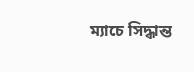ম্যাচে সিদ্ধান্ত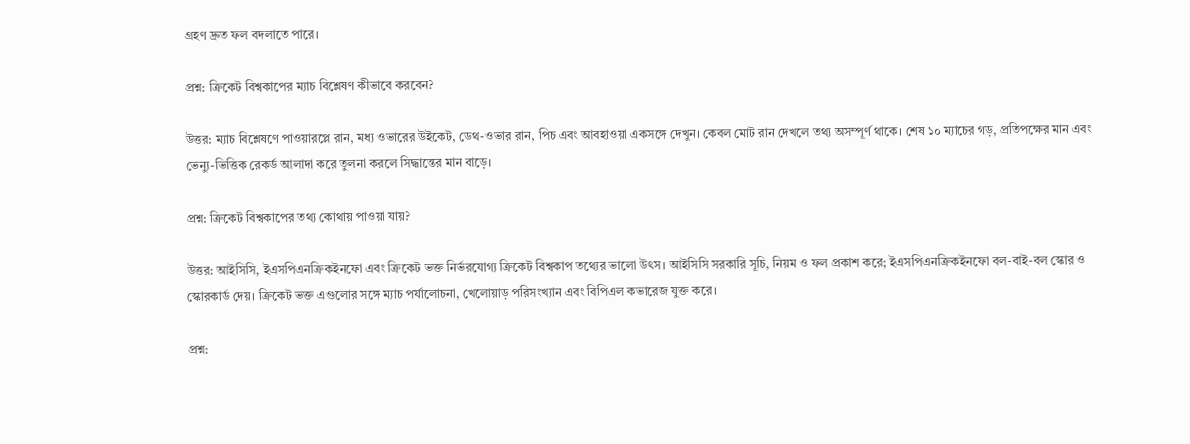গ্রহণ দ্রুত ফল বদলাতে পারে।

প্রশ্ন: ক্রিকেট বিশ্বকাপের ম্যাচ বিশ্লেষণ কীভাবে করবেন?

উত্তর: ম্যাচ বিশ্লেষণে পাওয়ারপ্লে রান, মধ্য ওভারের উইকেট, ডেথ-ওভার রান, পিচ এবং আবহাওয়া একসঙ্গে দেখুন। কেবল মোট রান দেখলে তথ্য অসম্পূর্ণ থাকে। শেষ ১০ ম্যাচের গড়, প্রতিপক্ষের মান এবং ভেন্যু-ভিত্তিক রেকর্ড আলাদা করে তুলনা করলে সিদ্ধান্তের মান বাড়ে।

প্রশ্ন: ক্রিকেট বিশ্বকাপের তথ্য কোথায় পাওয়া যায়?

উত্তর: আইসিসি, ইএসপিএনক্রিকইনফো এবং ক্রিকেট ভক্ত নির্ভরযোগ্য ক্রিকেট বিশ্বকাপ তথ্যের ভালো উৎস। আইসিসি সরকারি সূচি, নিয়ম ও ফল প্রকাশ করে; ইএসপিএনক্রিকইনফো বল-বাই-বল স্কোর ও স্কোরকার্ড দেয়। ক্রিকেট ভক্ত এগুলোর সঙ্গে ম্যাচ পর্যালোচনা, খেলোয়াড় পরিসংখ্যান এবং বিপিএল কভারেজ যুক্ত করে।

প্রশ্ন: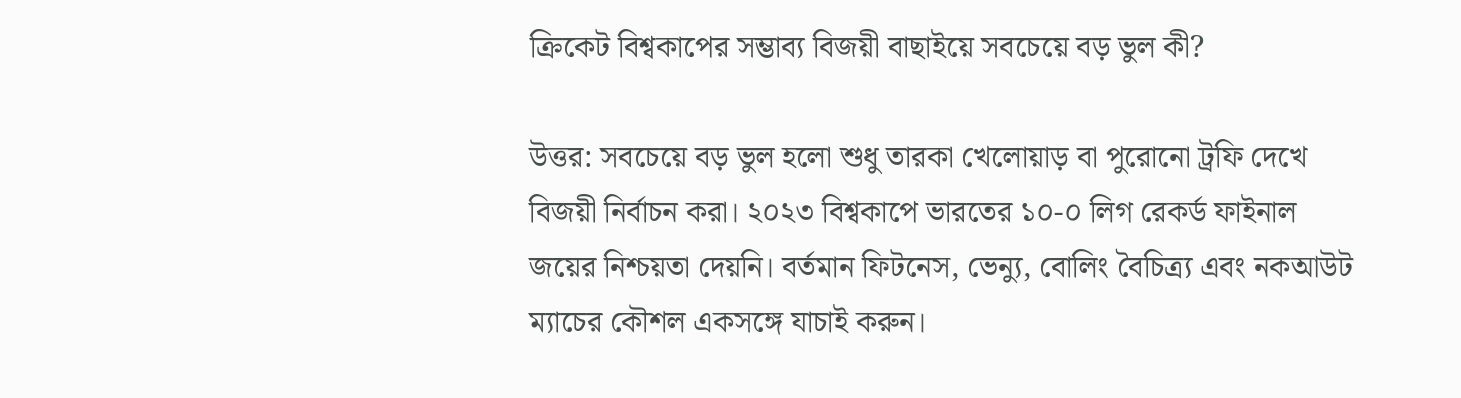ক্রিকেট বিশ্বকাপের সম্ভাব্য বিজয়ী বাছাইয়ে সবচেয়ে বড় ভুল কী?

উত্তর: সবচেয়ে বড় ভুল হলো শুধু তারকা খেলোয়াড় বা পুরোনো ট্রফি দেখে বিজয়ী নির্বাচন করা। ২০২৩ বিশ্বকাপে ভারতের ১০-০ লিগ রেকর্ড ফাইনাল জয়ের নিশ্চয়তা দেয়নি। বর্তমান ফিটনেস, ভেন্যু, বোলিং বৈচিত্র্য এবং নকআউট ম্যাচের কৌশল একসঙ্গে যাচাই করুন।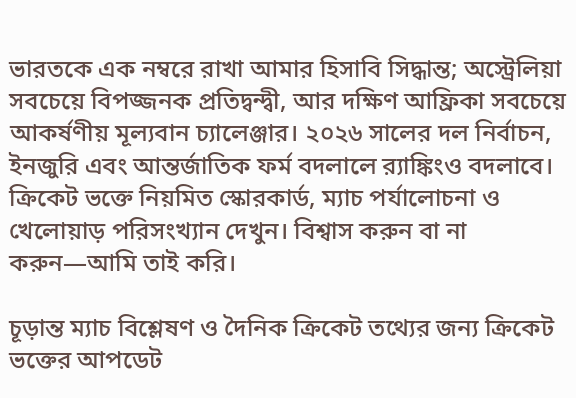ভারতকে এক নম্বরে রাখা আমার হিসাবি সিদ্ধান্ত; অস্ট্রেলিয়া সবচেয়ে বিপজ্জনক প্রতিদ্বন্দ্বী, আর দক্ষিণ আফ্রিকা সবচেয়ে আকর্ষণীয় মূল্যবান চ্যালেঞ্জার। ২০২৬ সালের দল নির্বাচন, ইনজুরি এবং আন্তর্জাতিক ফর্ম বদলালে র‌্যাঙ্কিংও বদলাবে। ক্রিকেট ভক্তে নিয়মিত স্কোরকার্ড, ম্যাচ পর্যালোচনা ও খেলোয়াড় পরিসংখ্যান দেখুন। বিশ্বাস করুন বা না করুন—আমি তাই করি।

চূড়ান্ত ম্যাচ বিশ্লেষণ ও দৈনিক ক্রিকেট তথ্যের জন্য ক্রিকেট ভক্তের আপডেট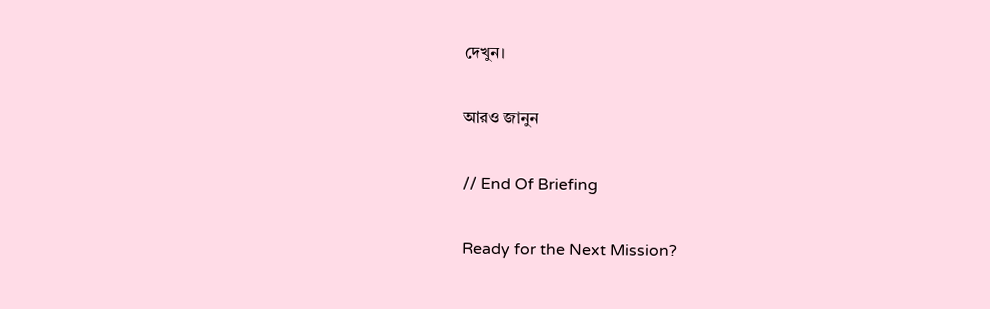দেখুন।

আরও জানুন

// End Of Briefing

Ready for the Next Mission?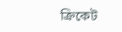ক্রিকেট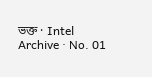ভক্ত · Intel Archive · No. 01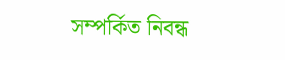সম্পর্কিত নিবন্ধ